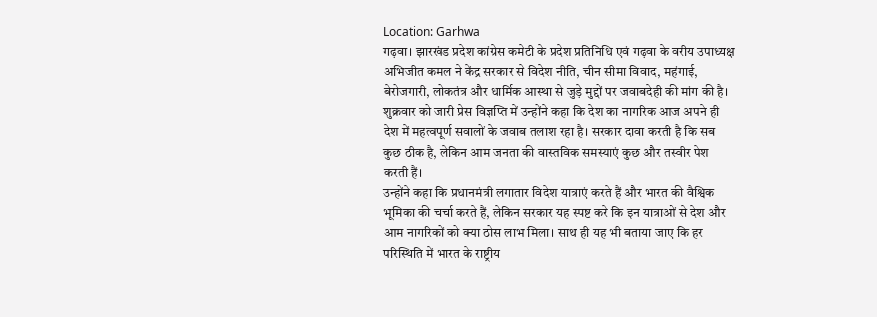Location: Garhwa
गढ़वा। झारखंड प्रदेश कांग्रेस कमेटी के प्रदेश प्रतिनिधि एवं गढ़वा के वरीय उपाध्यक्ष अभिजीत कमल ने केंद्र सरकार से विदेश नीति, चीन सीमा विवाद, महंगाई, बेरोजगारी, लोकतंत्र और धार्मिक आस्था से जुड़े मुद्दों पर जवाबदेही की मांग की है। शुक्रवार को जारी प्रेस विज्ञप्ति में उन्होंने कहा कि देश का नागरिक आज अपने ही देश में महत्वपूर्ण सवालों के जवाब तलाश रहा है। सरकार दावा करती है कि सब कुछ ठीक है, लेकिन आम जनता की वास्तविक समस्याएं कुछ और तस्वीर पेश करती हैं।
उन्होंने कहा कि प्रधानमंत्री लगातार विदेश यात्राएं करते हैं और भारत की वैश्विक भूमिका की चर्चा करते हैं, लेकिन सरकार यह स्पष्ट करे कि इन यात्राओं से देश और आम नागरिकों को क्या ठोस लाभ मिला। साथ ही यह भी बताया जाए कि हर परिस्थिति में भारत के राष्ट्रीय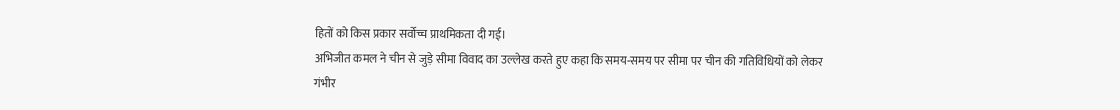हितों को किस प्रकार सर्वोच्च प्राथमिकता दी गई।
अभिजीत कमल ने चीन से जुड़े सीमा विवाद का उल्लेख करते हुए कहा कि समय-समय पर सीमा पर चीन की गतिविधियों को लेकर गंभीर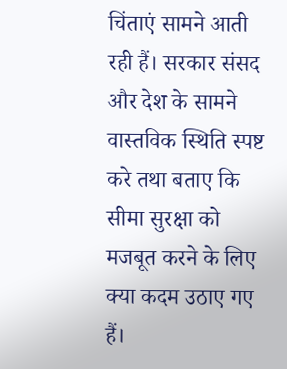चिंताएं सामने आती रही हैं। सरकार संसद और देश के सामने वास्तविक स्थिति स्पष्ट करे तथा बताए कि सीमा सुरक्षा को मजबूत करने के लिए क्या कदम उठाए गए हैं।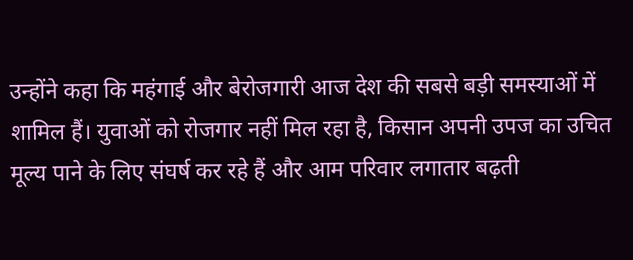उन्होंने कहा कि महंगाई और बेरोजगारी आज देश की सबसे बड़ी समस्याओं में शामिल हैं। युवाओं को रोजगार नहीं मिल रहा है, किसान अपनी उपज का उचित मूल्य पाने के लिए संघर्ष कर रहे हैं और आम परिवार लगातार बढ़ती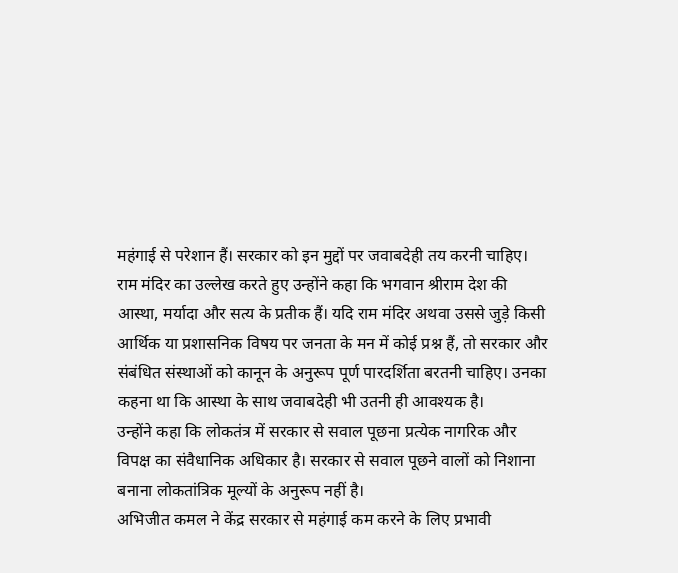महंगाई से परेशान हैं। सरकार को इन मुद्दों पर जवाबदेही तय करनी चाहिए।
राम मंदिर का उल्लेख करते हुए उन्होंने कहा कि भगवान श्रीराम देश की आस्था, मर्यादा और सत्य के प्रतीक हैं। यदि राम मंदिर अथवा उससे जुड़े किसी आर्थिक या प्रशासनिक विषय पर जनता के मन में कोई प्रश्न हैं, तो सरकार और संबंधित संस्थाओं को कानून के अनुरूप पूर्ण पारदर्शिता बरतनी चाहिए। उनका कहना था कि आस्था के साथ जवाबदेही भी उतनी ही आवश्यक है।
उन्होंने कहा कि लोकतंत्र में सरकार से सवाल पूछना प्रत्येक नागरिक और विपक्ष का संवैधानिक अधिकार है। सरकार से सवाल पूछने वालों को निशाना बनाना लोकतांत्रिक मूल्यों के अनुरूप नहीं है।
अभिजीत कमल ने केंद्र सरकार से महंगाई कम करने के लिए प्रभावी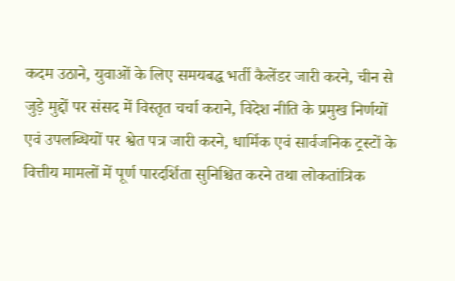कदम उठाने, युवाओं के लिए समयबद्ध भर्ती कैलेंडर जारी करने, चीन से जुड़े मुद्दों पर संसद में विस्तृत चर्चा कराने, विदेश नीति के प्रमुख निर्णयों एवं उपलब्धियों पर श्वेत पत्र जारी करने, धार्मिक एवं सार्वजनिक ट्रस्टों के वित्तीय मामलों में पूर्ण पारदर्शिता सुनिश्चित करने तथा लोकतांत्रिक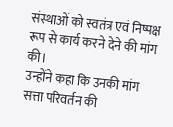संस्थाओं को स्वतंत्र एवं निष्पक्ष रूप से कार्य करने देने की मांग की।
उन्होंने कहा कि उनकी मांग सत्ता परिवर्तन की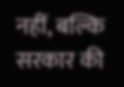नहीं, बल्कि सरकार की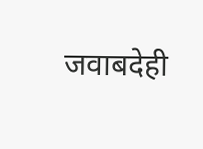जवाबदेही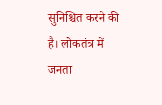सुनिश्चित करने की है। लोकतंत्र में जनता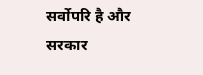सर्वोपरि है और सरकार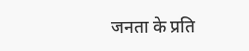जनता के प्रति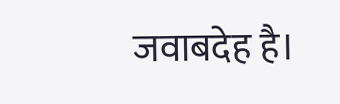जवाबदेह है।